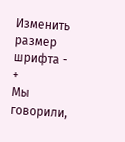Изменить размер шрифта - +
Мы говорили,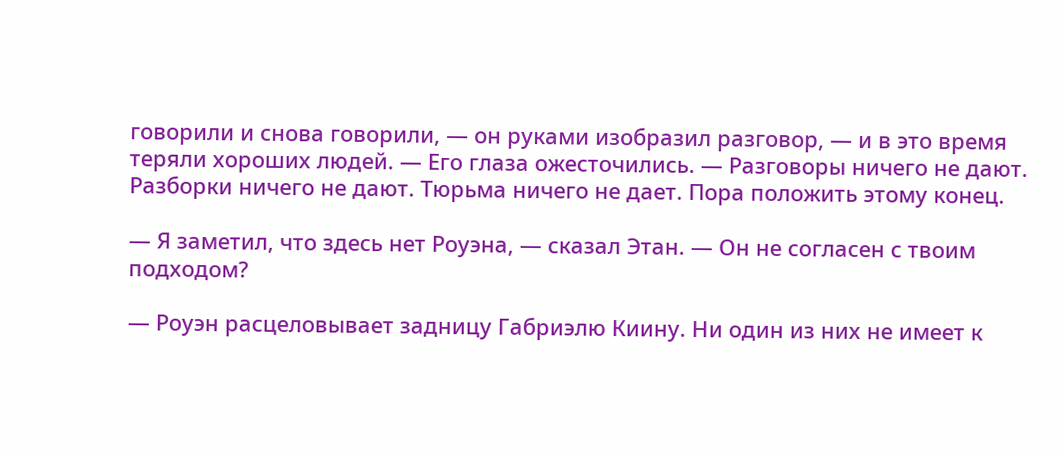говорили и снова говорили, — он руками изобразил разговор, — и в это время теряли хороших людей. — Его глаза ожесточились. — Разговоры ничего не дают. Разборки ничего не дают. Тюрьма ничего не дает. Пора положить этому конец.

— Я заметил, что здесь нет Роуэна, — сказал Этан. — Он не согласен с твоим подходом?

— Роуэн расцеловывает задницу Габриэлю Киину. Ни один из них не имеет к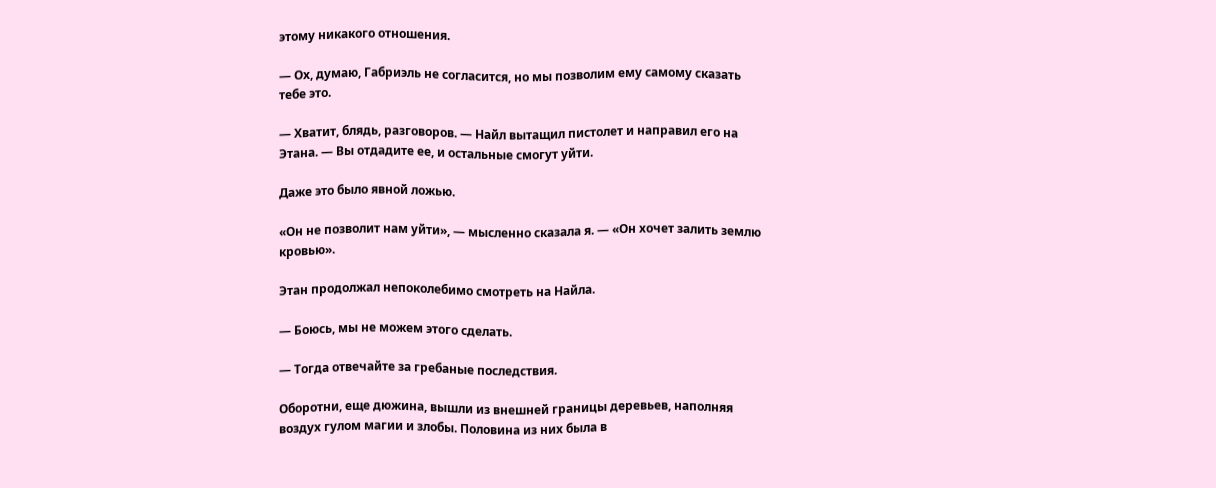этому никакого отношения.

— Ох, думаю, Габриэль не согласится, но мы позволим ему самому сказать тебе это.

— Хватит, блядь, разговоров. — Найл вытащил пистолет и направил его на Этана. — Вы отдадите ее, и остальные смогут уйти.

Даже это было явной ложью.

«Он не позволит нам уйти», — мысленно сказала я. — «Он хочет залить землю кровью».

Этан продолжал непоколебимо смотреть на Найла.

— Боюсь, мы не можем этого сделать.

— Тогда отвечайте за гребаные последствия.

Оборотни, еще дюжина, вышли из внешней границы деревьев, наполняя воздух гулом магии и злобы. Половина из них была в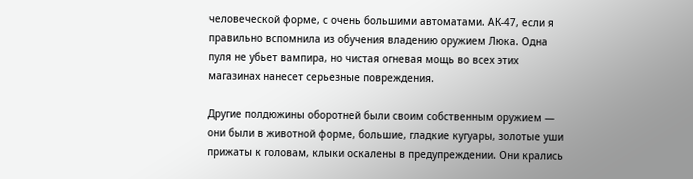человеческой форме, с очень большими автоматами. АК-47, если я правильно вспомнила из обучения владению оружием Люка. Одна пуля не убьет вампира, но чистая огневая мощь во всех этих магазинах нанесет серьезные повреждения.

Другие полдюжины оборотней были своим собственным оружием — они были в животной форме, большие, гладкие кугуары, золотые уши прижаты к головам, клыки оскалены в предупреждении. Они крались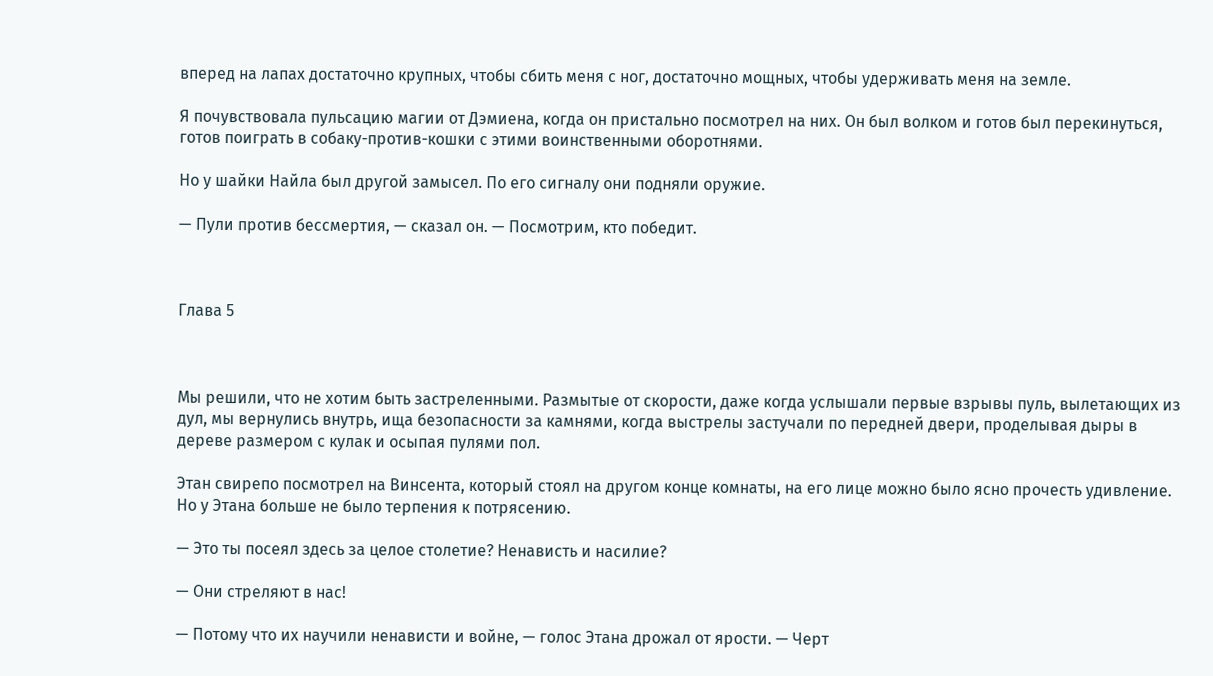вперед на лапах достаточно крупных, чтобы сбить меня с ног, достаточно мощных, чтобы удерживать меня на земле.

Я почувствовала пульсацию магии от Дэмиена, когда он пристально посмотрел на них. Он был волком и готов был перекинуться, готов поиграть в собаку-против-кошки с этими воинственными оборотнями.

Но у шайки Найла был другой замысел. По его сигналу они подняли оружие.

— Пули против бессмертия, — сказал он. — Посмотрим, кто победит.



Глава 5



Мы решили, что не хотим быть застреленными. Размытые от скорости, даже когда услышали первые взрывы пуль, вылетающих из дул, мы вернулись внутрь, ища безопасности за камнями, когда выстрелы застучали по передней двери, проделывая дыры в дереве размером с кулак и осыпая пулями пол.

Этан свирепо посмотрел на Винсента, который стоял на другом конце комнаты, на его лице можно было ясно прочесть удивление. Но у Этана больше не было терпения к потрясению.

— Это ты посеял здесь за целое столетие? Ненависть и насилие?

— Они стреляют в нас!

— Потому что их научили ненависти и войне, — голос Этана дрожал от ярости. — Черт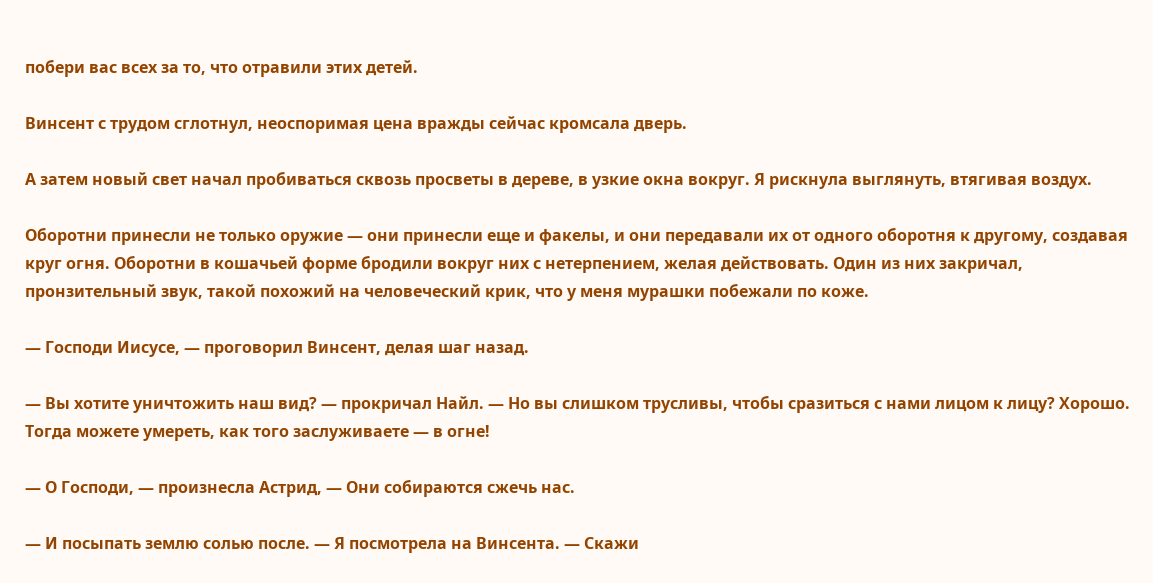побери вас всех за то, что отравили этих детей.

Винсент с трудом сглотнул, неоспоримая цена вражды сейчас кромсала дверь.

А затем новый свет начал пробиваться сквозь просветы в дереве, в узкие окна вокруг. Я рискнула выглянуть, втягивая воздух.

Оборотни принесли не только оружие — они принесли еще и факелы, и они передавали их от одного оборотня к другому, создавая круг огня. Оборотни в кошачьей форме бродили вокруг них с нетерпением, желая действовать. Один из них закричал, пронзительный звук, такой похожий на человеческий крик, что у меня мурашки побежали по коже.

— Господи Иисусе, — проговорил Винсент, делая шаг назад.

— Вы хотите уничтожить наш вид? — прокричал Найл. — Но вы слишком трусливы, чтобы сразиться с нами лицом к лицу? Хорошо. Тогда можете умереть, как того заслуживаете — в огне!

— О Господи, — произнесла Астрид, — Они собираются сжечь нас.

— И посыпать землю солью после. — Я посмотрела на Винсента. — Скажи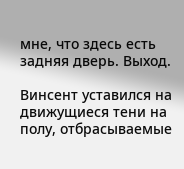мне, что здесь есть задняя дверь. Выход.

Винсент уставился на движущиеся тени на полу, отбрасываемые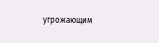угрожающим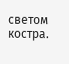светом костра.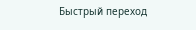Быстрый переход